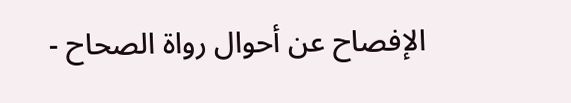الإفصاح عن أحوال رواة الصحاح -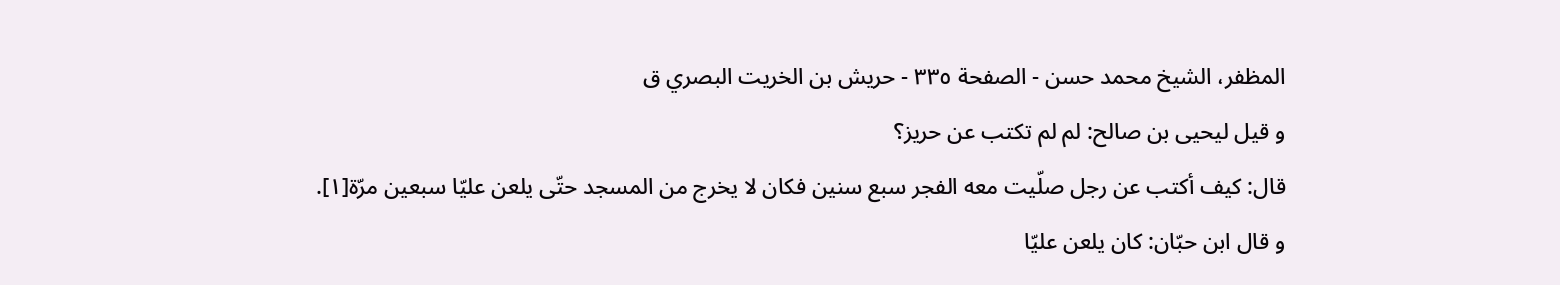المظفر، الشيخ محمد حسن - الصفحة ٣٣٥ - حريش بن الخريت البصري ق
و قيل ليحيى بن صالح: لم لم تكتب عن حريز؟
قال: كيف أكتب عن رجل صلّيت معه الفجر سبع سنين فكان لا يخرج من المسجد حتّى يلعن عليّا سبعين مرّة[١].
و قال ابن حبّان: كان يلعن عليّا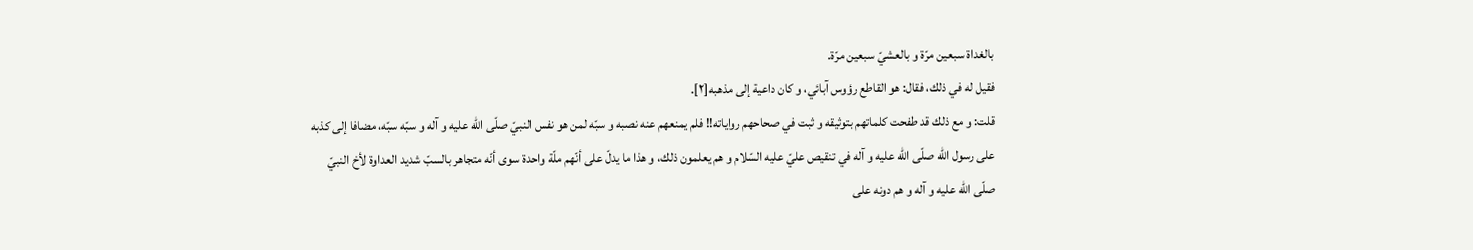بالغداة سبعين مرّة و بالعشيّ سبعين مرّة.
فقيل له في ذلك، فقال: هو القاطع رؤوس آبائي، و كان داعية إلى مذهبه[٢].
قلت: و مع ذلك قد طفحت كلماتهم بتوثيقه و ثبت في صحاحهم رواياته!! فلم يمنعهم عنه نصبه و سبّه لمن هو نفس النبيّ صلّى اللّه عليه و آله و سبّه سبّه، مضافا إلى كذبه على رسول اللّه صلّى اللّه عليه و آله في تنقيص عليّ عليه السّلام و هم يعلمون ذلك، و هذا ما يدلّ على أنّهم ملّة واحدة سوى أنّه متجاهر بالسبّ شديد العداوة لأخ النبيّ صلّى اللّه عليه و آله و هم دونه على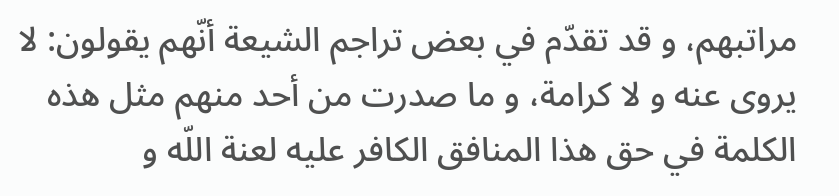مراتبهم، و قد تقدّم في بعض تراجم الشيعة أنّهم يقولون: لا يروى عنه و لا كرامة، و ما صدرت من أحد منهم مثل هذه الكلمة في حق هذا المنافق الكافر عليه لعنة اللّه و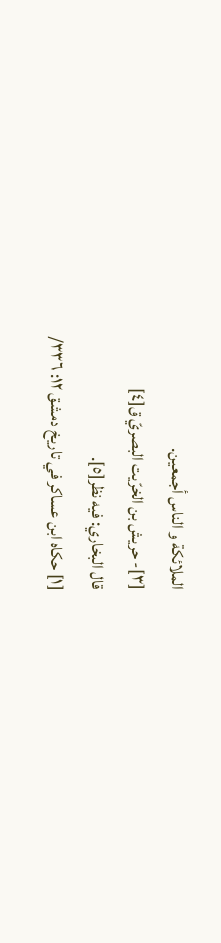الملائكة و الناس أجمعين.
[٣]- حريش بن الخرّيت البصريّ ق[٤]
قال البخاري: فيه نظر[٥].
[١] حكاه ابن عساكر في تاريخ دمشق ١٢: ٣٣٦/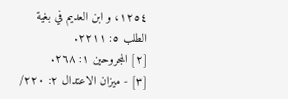١٢٥٤، و ابن العديم في بغية الطلب ٥: ٢٢١١.
[٢] المجروحين ١: ٢٦٨.
[٣] - ميزان الاعتدال ٢: ٢٢٠/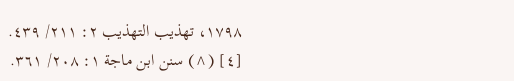١٧٩٨، تهذيب التهذيب ٢: ٢١١/ ٤٣٩.
[٤] (^) سنن ابن ماجة ١: ٢٠٨/ ٣٦١.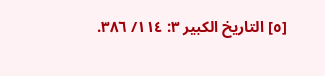[٥] التاريخ الكبير ٣: ١١٤/ ٣٨٦.